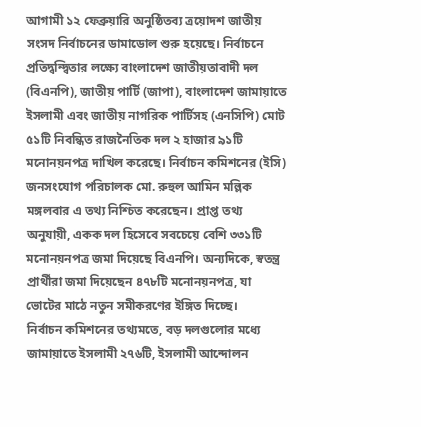আগামী ১২ ফেব্রুয়ারি অনুষ্ঠিতব্য ত্রয়োদশ জাতীয় সংসদ নির্বাচনের ডামাডোল শুরু হয়েছে। নির্বাচনে প্রতিদ্বন্দ্বিতার লক্ষ্যে বাংলাদেশ জাতীয়তাবাদী দল (বিএনপি), জাতীয় পার্টি (জাপা), বাংলাদেশ জামায়াতে ইসলামী এবং জাতীয় নাগরিক পার্টিসহ (এনসিপি) মোট ৫১টি নিবন্ধিত রাজনৈতিক দল ২ হাজার ৯১টি মনোনয়নপত্র দাখিল করেছে। নির্বাচন কমিশনের (ইসি) জনসংযোগ পরিচালক মো. রুহুল আমিন মল্লিক মঙ্গলবার এ তথ্য নিশ্চিত করেছেন। প্রাপ্ত তথ্য অনুযায়ী, একক দল হিসেবে সবচেয়ে বেশি ৩৩১টি মনোনয়নপত্র জমা দিয়েছে বিএনপি। অন্যদিকে, স্বতন্ত্র প্রার্থীরা জমা দিয়েছেন ৪৭৮টি মনোনয়নপত্র, যা ভোটের মাঠে নতুন সমীকরণের ইঙ্গিত দিচ্ছে।
নির্বাচন কমিশনের তথ্যমতে, বড় দলগুলোর মধ্যে জামায়াতে ইসলামী ২৭৬টি, ইসলামী আন্দোলন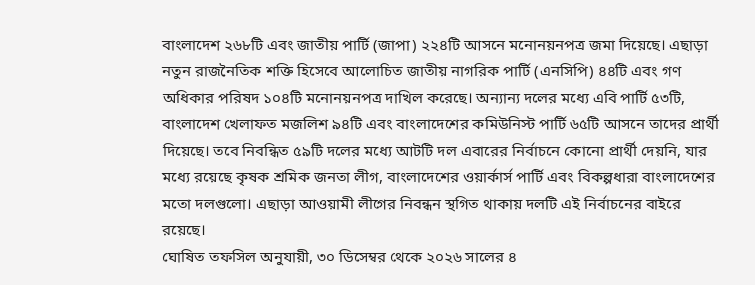বাংলাদেশ ২৬৮টি এবং জাতীয় পার্টি (জাপা) ২২৪টি আসনে মনোনয়নপত্র জমা দিয়েছে। এছাড়া নতুন রাজনৈতিক শক্তি হিসেবে আলোচিত জাতীয় নাগরিক পার্টি (এনসিপি) ৪৪টি এবং গণ অধিকার পরিষদ ১০৪টি মনোনয়নপত্র দাখিল করেছে। অন্যান্য দলের মধ্যে এবি পার্টি ৫৩টি, বাংলাদেশ খেলাফত মজলিশ ৯৪টি এবং বাংলাদেশের কমিউনিস্ট পার্টি ৬৫টি আসনে তাদের প্রার্থী দিয়েছে। তবে নিবন্ধিত ৫৯টি দলের মধ্যে আটটি দল এবারের নির্বাচনে কোনো প্রার্থী দেয়নি, যার মধ্যে রয়েছে কৃষক শ্রমিক জনতা লীগ, বাংলাদেশের ওয়ার্কার্স পার্টি এবং বিকল্পধারা বাংলাদেশের মতো দলগুলো। এছাড়া আওয়ামী লীগের নিবন্ধন স্থগিত থাকায় দলটি এই নির্বাচনের বাইরে রয়েছে।
ঘোষিত তফসিল অনুযায়ী, ৩০ ডিসেম্বর থেকে ২০২৬ সালের ৪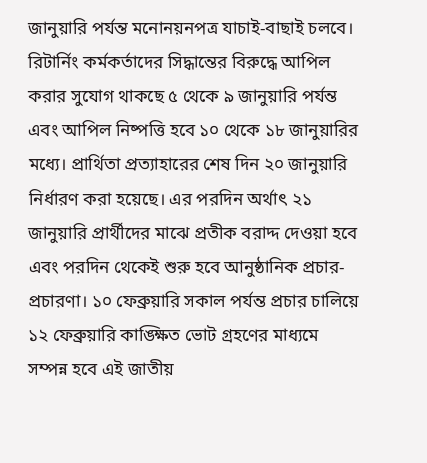জানুয়ারি পর্যন্ত মনোনয়নপত্র যাচাই-বাছাই চলবে। রিটার্নিং কর্মকর্তাদের সিদ্ধান্তের বিরুদ্ধে আপিল করার সুযোগ থাকছে ৫ থেকে ৯ জানুয়ারি পর্যন্ত এবং আপিল নিষ্পত্তি হবে ১০ থেকে ১৮ জানুয়ারির মধ্যে। প্রার্থিতা প্রত্যাহারের শেষ দিন ২০ জানুয়ারি নির্ধারণ করা হয়েছে। এর পরদিন অর্থাৎ ২১ জানুয়ারি প্রার্থীদের মাঝে প্রতীক বরাদ্দ দেওয়া হবে এবং পরদিন থেকেই শুরু হবে আনুষ্ঠানিক প্রচার-প্রচারণা। ১০ ফেব্রুয়ারি সকাল পর্যন্ত প্রচার চালিয়ে ১২ ফেব্রুয়ারি কাঙ্ক্ষিত ভোট গ্রহণের মাধ্যমে সম্পন্ন হবে এই জাতীয়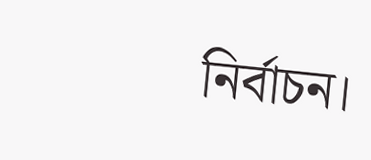নির্বাচন।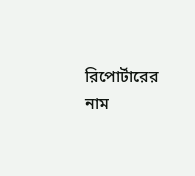রিপোর্টারের নাম